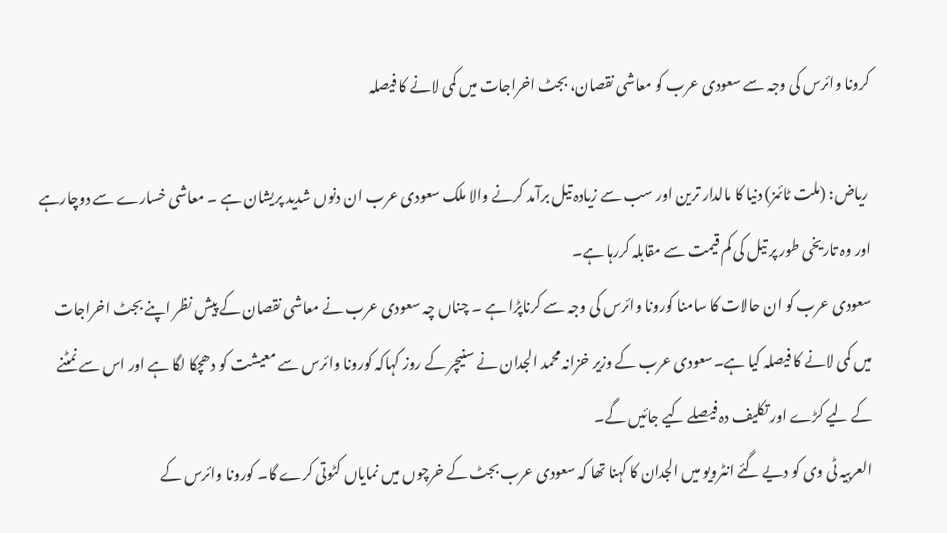کرونا وائرس کی وجہ سے سعودی عرب کو معاشی نقصان، بجٹ اخراجات میں کمی لانے کا فیصلہ

 ریاض: (ملت ٹائمز) دنیا کا مالدار ترین اور سب سے زیادہ تیل برآمد کرنے والا ملک سعودی عرب ان دنوں شدید پریشان ہے ۔ معاشی خسارے سے دوچارہے اور وہ تاریخی طور پر تیل کی کم قیمت سے مقابلہ کررہا ہے۔
سعودی عرب کو ان حالات کا سامنا کورونا وائرس کی وجہ سے کرناپڑا ہے ۔ چناں چہ سعودی عرب نے معاشی نقصان کے پیش نظر اپنے بجٹ اخراجات میں کمی لانے کا فیصلہ کیا ہے۔سعودی عرب کے وزیر خزانہ محمد الجدان نے سنیچر کے روز کہاکہ کورونا وائرس سے معیشت کو دھچکا لگا ہے اور اس سے نمٹنے کے لیے کڑے اور تکلیف دہ فیصلے کیے جائیں گے۔
العربیہ ٹی وی کو دیے گئے انٹرویو میں الجدان کا کہنا تھا کہ سعودی عرب بجٹ کے خرچوں میں نمایاں کٹوتی کرے گا۔ کورونا وائرس کے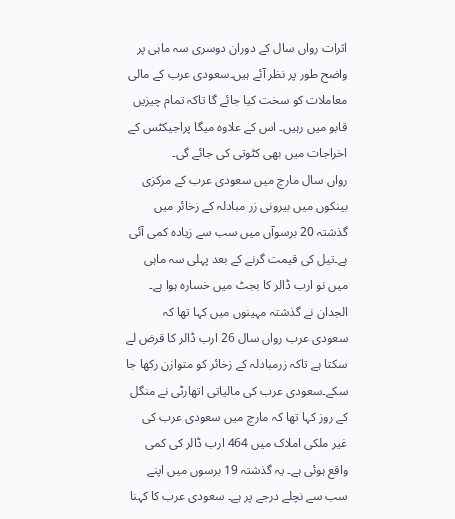اثرات رواں سال کے دوران دوسری سہ ماہی پر واضح طور پر نظر آئے ہیں۔سعودی عرب کے مالی معاملات کو سخت کیا جائے گا تاکہ تمام چیزیں قابو میں رہیں۔ اس کے علاوہ میگا پراجیکٹس کے اخراجات میں بھی کٹوتی کی جائے گی۔
رواں سال مارچ میں سعودی عرب کے مرکزی بینکوں میں بیرونی زر مبادلہ کے زخائر میں گذشتہ 20 برسوآں میں سب سے زیادہ کمی آئی ہے۔تیل کی قیمت گرنے کے بعد پہلی سہ ماہی میں نو ارب ڈالر کا بجٹ میں خسارہ ہوا ہے۔ الجدان نے گذشتہ مہینوں میں کہا تھا کہ سعودی عرب رواں سال 26 ارب ڈالر کا قرض لے سکتا ہے تاکہ زرمبادلہ کے زخائر کو متوازن رکھا جا سکے۔سعودی عرب کی مالیاتی اتھارٹی نے منگل کے روز کہا تھا کہ مارچ میں سعودی عرب کی غیر ملکی املاک میں 464 ارب ڈالر کی کمی واقع ہوئی ہے۔ یہ گذشتہ 19 برسوں میں اپنے سب سے نچلے درجے پر ہے۔ سعودی عرب کا کہنا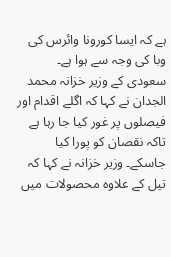ہے کہ ایسا کورونا وائرس کی وبا کی وجہ سے ہوا ہے۔
سعودی کے وزیر خزانہ محمد الجدان نے کہا کہ اگلے اقدام اور فیصلوں پر غور کیا جا رہا ہے تاکہ نقصان کو پورا کیا جاسکے۔ وزیر خزانہ نے کہا کہ تیل کے علاوہ محصولات میں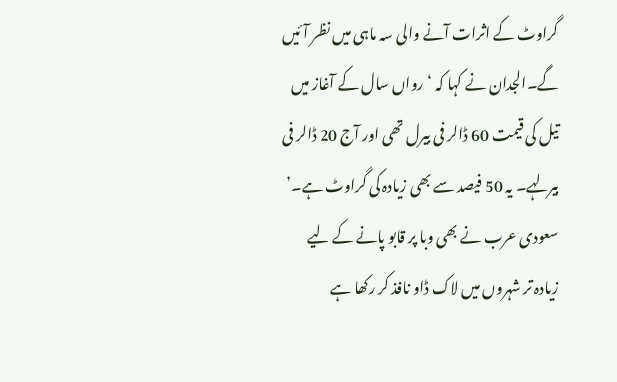گراوٹ کے اثرات آنے والی سہ ماہی میں نظر آئیں گے۔الجدان نے کہا کہ ‘رواں سال کے آغاز میں تیل کی قیمت 60 ڈالر فی بیرل تھی اور آج 20 ڈالر فی بیرلہے۔ یہ 50 فیصد سے بھی زیادہ کی گراوٹ ہے۔’
سعودی عرب نے بھی وبا پر قابو پانے کے لیے زیادہ تر شہروں میں لاک ڈاو نافذ کر رکھا ہے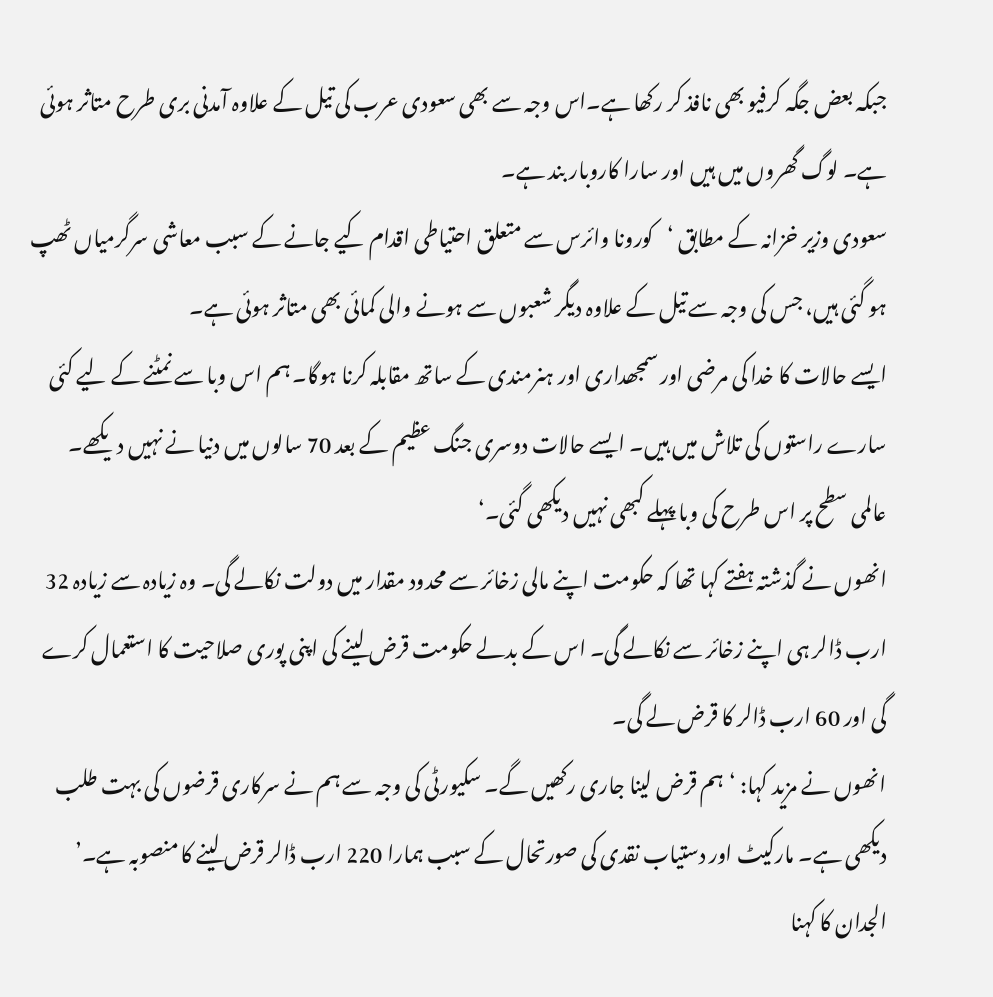جبکہ بعض جگہ کرفیو بھی نافذ کر رکھا ہے۔اس وجہ سے بھی سعودی عرب کی تیل کے علاوہ آمدنی بری طرح متاثر ہوئی ہے۔ لوگ گھروں میں ہیں اور سارا کاروبار بند ہے۔
سعودی وزیر خزانہ کے مطابق ‘کورونا وائرس سے متعلق احتیاطی اقدام کیے جانے کے سبب معاشی سرگرمیاں ٹھپ ہو گئی ہیں، جس کی وجہ سے تیل کے علاوہ دیگر شعبوں سے ہونے والی کمائی بھی متاثر ہوئی ہے۔
ایسے حالات کا خدا کی مرضی اور سمجھداری اور ہنرمندی کے ساتھ مقابلہ کرنا ہوگا۔ ہم اس وبا سے نمٹنے کے لیے کئی سارے راستوں کی تلاش میں ہیں۔ ایسے حالات دوسری جنگ عظیم کے بعد 70 سالوں میں دنیا نے نہیں دیکھے۔ عالمی سطح پر اس طرح کی وبا پہلے کبھی نہیں دیکھی گئی۔‘
انھوں نے گذشتہ ہفتے کہا تھا کہ حکومت اپنے مالی زخائر سے محدود مقدار میں دولت نکالے گی۔ وہ زیادہ سے زیادہ 32 ارب ڈالر ہی اپنے زخائر سے نکالے گی۔ اس کے بدلے حکومت قرض لینے کی اپنی پوری صلاحیت کا استعمال کرے گی اور 60 ارب ڈالر کا قرض لے گی۔
انھوں نے مزید کہا: ‘ہم قرض لینا جاری رکھیں گے۔ سکیورٹی کی وجہ سے ہم نے سرکاری قرضوں کی بہت طلب دیکھی ہے۔ مارکیٹ اور دستیاب نقدی کی صورتحال کے سبب ہمارا 220 ارب ڈالر قرض لینے کا منصوبہ ہے۔’
الجدان کا کہنا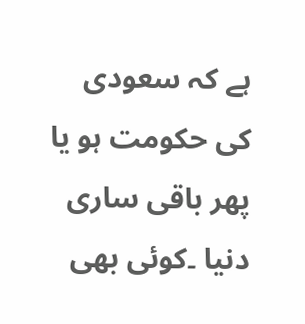ہے کہ سعودی کی حکومت ہو یا پھر باقی ساری دنیا ۔کوئی بھی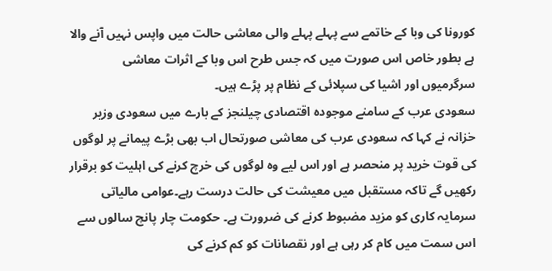کورونا کی وبا کے خاتمے سے پہلے پہلے والی معاشی حالت میں واپس نہیں آنے والا ہے بطور خاص اس صورت میں کہ جس طرح اس وبا کے اثرات معاشی سرگرمیوں اور اشیا کی سپلائی کے نظام پر پڑے ہیں۔
سعودی عرب کے سامنے موجودہ اقتصادی چیلنجز کے بارے میں سعودی وزیر خزانہ نے کہا کہ سعودی عرب کی معاشی صورتحال اب بھی بڑے پیمانے پر لوگوں کی قوت خرید پر منحصر ہے اور اس لیے وہ لوگوں کی خرچ کرنے کی اہلیت کو برقرار رکھیں گے تاکہ مستقبل میں معیشت کی حالت درست رہے۔عوامی مالیاتی سرمایہ کاری کو مزید مضبوط کرنے کی ضرورت ہے۔ حکومت چار پانچ سالوں سے اس سمت میں کام کر رہی ہے اور نقصانات کو کم کرنے کی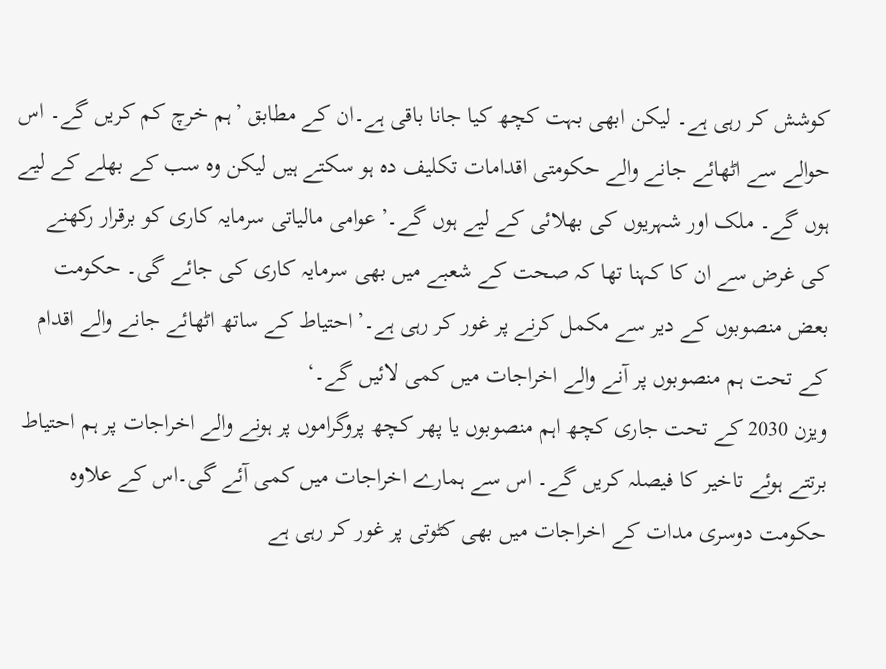کوشش کر رہی ہے۔ لیکن ابھی بہت کچھ کیا جانا باقی ہے۔ان کے مطابق ’ہم خرچ کم کریں گے۔ اس حوالے سے اٹھائے جانے والے حکومتی اقدامات تکلیف دہ ہو سکتے ہیں لیکن وہ سب کے بھلے کے لیے ہوں گے۔ ملک اور شہریوں کی بھلائی کے لیے ہوں گے۔’عوامی مالیاتی سرمایہ کاری کو برقرار رکھنے کی غرض سے ان کا کہنا تھا کہ صحت کے شعبے میں بھی سرمایہ کاری کی جائے گی۔ حکومت بعض منصوبوں کے دیر سے مکمل کرنے پر غور کر رہی ہے۔’احتیاط کے ساتھ اٹھائے جانے والے اقدام کے تحت ہم منصوبوں پر آنے والے اخراجات میں کمی لائیں گے۔‘
ویزن 2030 کے تحت جاری کچھ اہم منصوبوں یا پھر کچھ پروگراموں پر ہونے والے اخراجات پر ہم احتیاط برتتے ہوئے تاخیر کا فیصلہ کریں گے۔ اس سے ہمارے اخراجات میں کمی آئے گی۔اس کے علاوہ حکومت دوسری مدات کے اخراجات میں بھی کٹوتی پر غور کر رہی ہے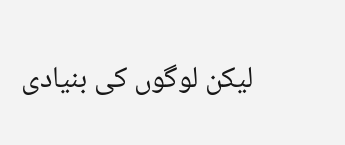لیکن لوگوں کی بنیادی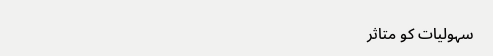سہولیات کو متاثر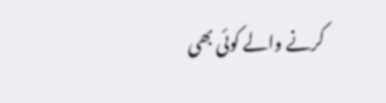کرنے والے کوئی بھی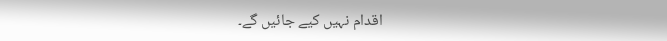اقدام نہیں کیے جائیں گے۔